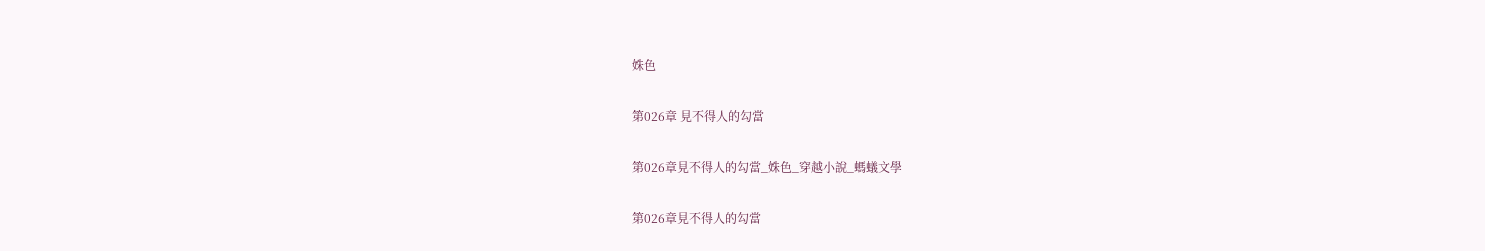姝色

第026章 見不得人的勾當

第026章見不得人的勾當_姝色_穿越小說_螞蟻文學

第026章見不得人的勾當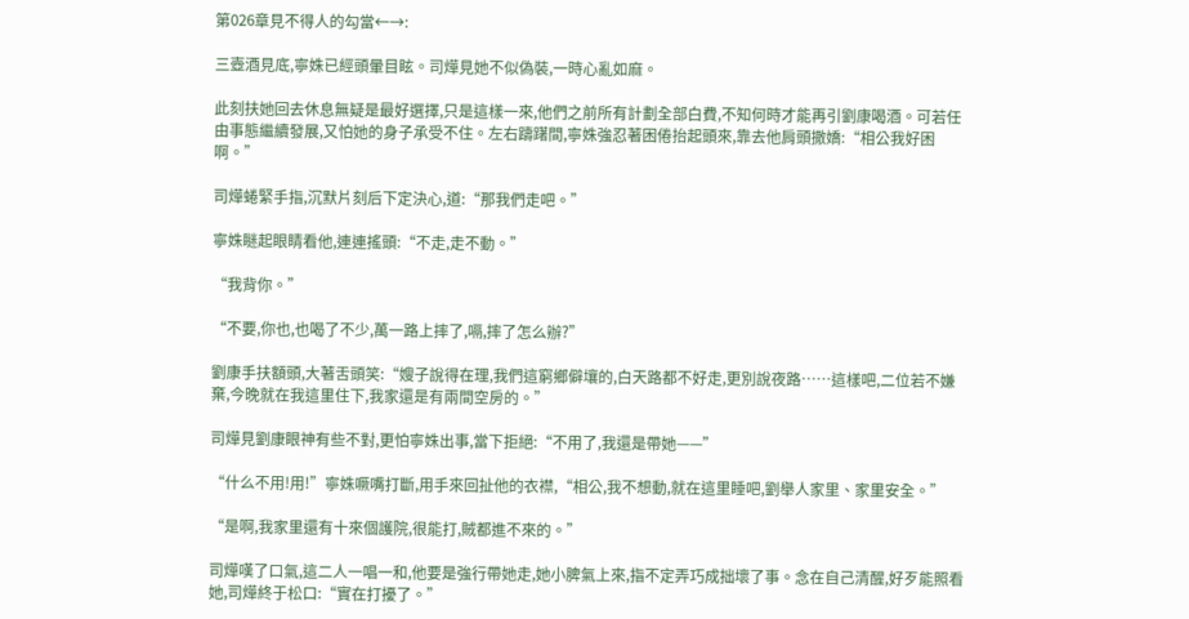第026章見不得人的勾當←→:

三壺酒見底,寧姝已經頭暈目眩。司燁見她不似偽裝,一時心亂如麻。

此刻扶她回去休息無疑是最好選擇,只是這樣一來,他們之前所有計劃全部白費,不知何時才能再引劉康喝酒。可若任由事態繼續發展,又怕她的身子承受不住。左右躊躇間,寧姝強忍著困倦抬起頭來,靠去他肩頭撒嬌:“相公我好困啊。”

司燁蜷緊手指,沉默片刻后下定決心,道:“那我們走吧。”

寧姝瞇起眼睛看他,連連搖頭:“不走,走不動。”

“我背你。”

“不要,你也,也喝了不少,萬一路上摔了,嗝,摔了怎么辦?”

劉康手扶額頭,大著舌頭笑:“嫂子說得在理,我們這窮鄉僻壤的,白天路都不好走,更別說夜路……這樣吧,二位若不嫌棄,今晚就在我這里住下,我家還是有兩間空房的。”

司燁見劉康眼神有些不對,更怕寧姝出事,當下拒絕:“不用了,我還是帶她——”

“什么不用!用!”寧姝噘嘴打斷,用手來回扯他的衣襟,“相公,我不想動,就在這里睡吧,劉舉人家里、家里安全。”

“是啊,我家里還有十來個護院,很能打,賊都進不來的。”

司燁嘆了口氣,這二人一唱一和,他要是強行帶她走,她小脾氣上來,指不定弄巧成拙壞了事。念在自己清醒,好歹能照看她,司燁終于松口:“實在打擾了。”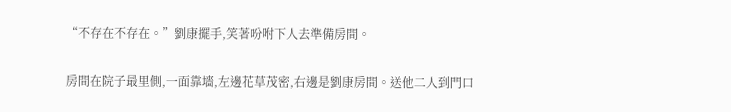“不存在不存在。”劉康擺手,笑著吩咐下人去準備房間。

房間在院子最里側,一面靠墻,左邊花草茂密,右邊是劉康房間。送他二人到門口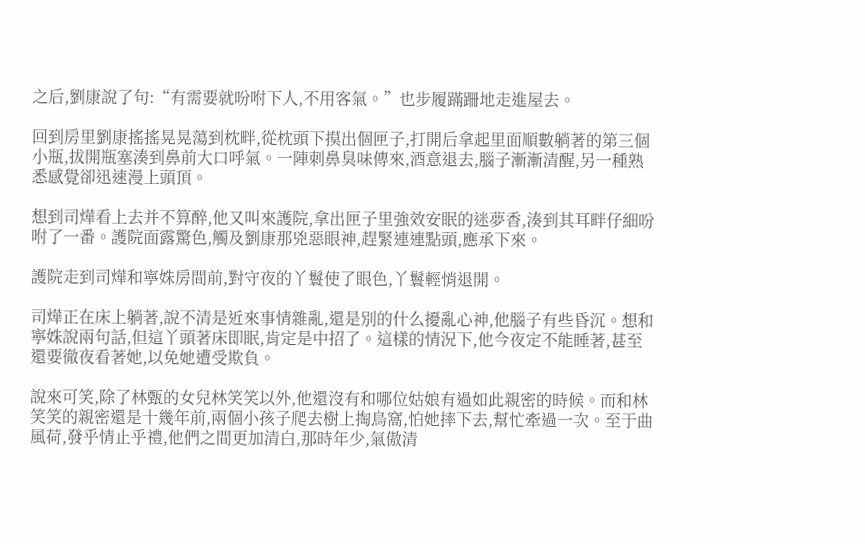之后,劉康說了句:“有需要就吩咐下人,不用客氣。”也步履蹣跚地走進屋去。

回到房里劉康搖搖晃晃蕩到枕畔,從枕頭下摸出個匣子,打開后拿起里面順數躺著的第三個小瓶,拔開瓶塞湊到鼻前大口呼氣。一陣刺鼻臭味傳來,酒意退去,腦子漸漸清醒,另一種熟悉感覺卻迅速漫上頭頂。

想到司燁看上去并不算醉,他又叫來護院,拿出匣子里強效安眠的迷夢香,湊到其耳畔仔細吩咐了一番。護院面露驚色,觸及劉康那兇惡眼神,趕緊連連點頭,應承下來。

護院走到司燁和寧姝房間前,對守夜的丫鬟使了眼色,丫鬟輕悄退開。

司燁正在床上躺著,說不清是近來事情雜亂,還是別的什么擾亂心神,他腦子有些昏沉。想和寧姝說兩句話,但這丫頭著床即眠,肯定是中招了。這樣的情況下,他今夜定不能睡著,甚至還要徹夜看著她,以免她遭受欺負。

說來可笑,除了林甄的女兒林笑笑以外,他還沒有和哪位姑娘有過如此親密的時候。而和林笑笑的親密還是十幾年前,兩個小孩子爬去樹上掏鳥窩,怕她摔下去,幫忙牽過一次。至于曲風荷,發乎情止乎禮,他們之間更加清白,那時年少,氣傲清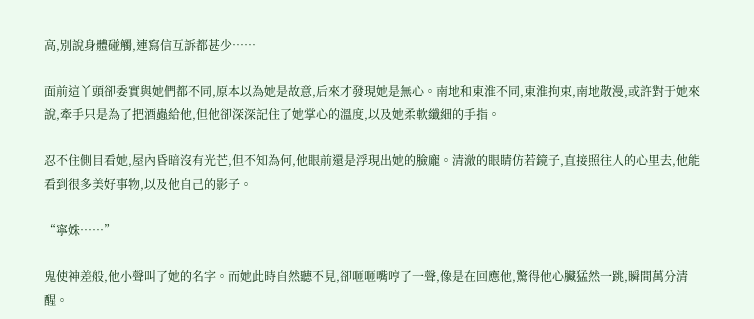高,別說身體碰觸,連寫信互訴都甚少……

面前這丫頭卻委實與她們都不同,原本以為她是故意,后來才發現她是無心。南地和東淮不同,東淮拘束,南地散漫,或許對于她來說,牽手只是為了把酒蟲給他,但他卻深深記住了她掌心的溫度,以及她柔軟纖細的手指。

忍不住側目看她,屋內昏暗沒有光芒,但不知為何,他眼前還是浮現出她的臉龐。清澈的眼睛仿若鏡子,直接照往人的心里去,他能看到很多美好事物,以及他自己的影子。

“寧姝……”

鬼使神差般,他小聲叫了她的名字。而她此時自然聽不見,卻咂咂嘴哼了一聲,像是在回應他,驚得他心臟猛然一跳,瞬間萬分清醒。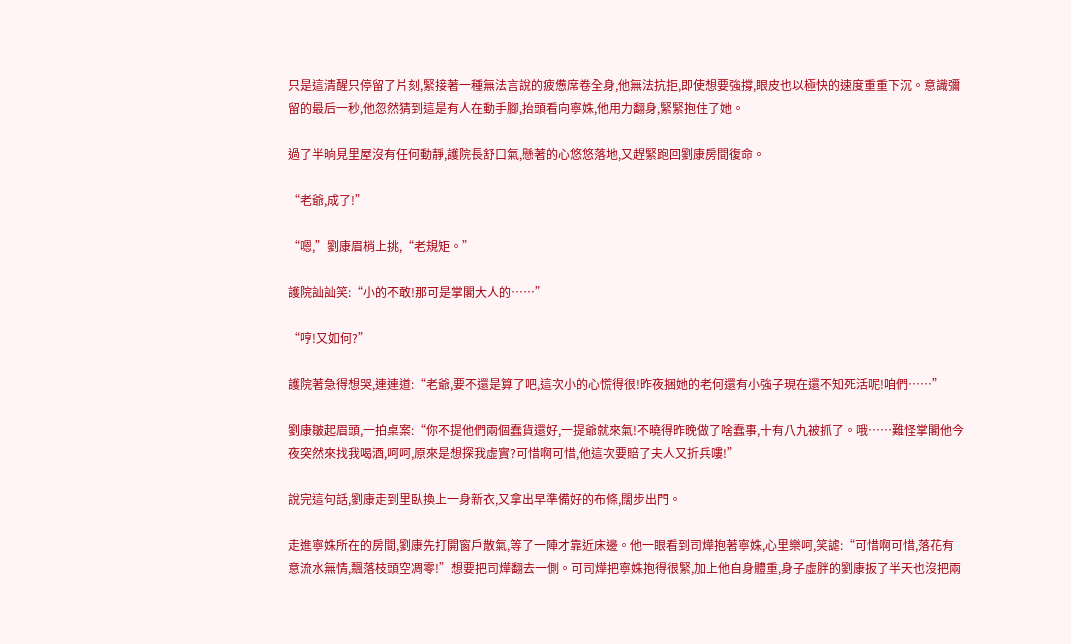只是這清醒只停留了片刻,緊接著一種無法言說的疲憊席卷全身,他無法抗拒,即使想要強撐,眼皮也以極快的速度重重下沉。意識彌留的最后一秒,他忽然猜到這是有人在動手腳,抬頭看向寧姝,他用力翻身,緊緊抱住了她。

過了半晌見里屋沒有任何動靜,護院長舒口氣,懸著的心悠悠落地,又趕緊跑回劉康房間復命。

“老爺,成了!”

“嗯,”劉康眉梢上挑,“老規矩。”

護院訕訕笑:“小的不敢!那可是掌閣大人的……”

“哼!又如何?”

護院著急得想哭,連連道:“老爺,要不還是算了吧,這次小的心慌得很!昨夜捆她的老何還有小強子現在還不知死活呢!咱們……”

劉康皺起眉頭,一拍桌案:“你不提他們兩個蠢貨還好,一提爺就來氣!不曉得昨晚做了啥蠢事,十有八九被抓了。哦……難怪掌閣他今夜突然來找我喝酒,呵呵,原來是想探我虛實?可惜啊可惜,他這次要賠了夫人又折兵嘍!”

說完這句話,劉康走到里臥換上一身新衣,又拿出早準備好的布條,闊步出門。

走進寧姝所在的房間,劉康先打開窗戶散氣,等了一陣才靠近床邊。他一眼看到司燁抱著寧姝,心里樂呵,笑謔:“可惜啊可惜,落花有意流水無情,飄落枝頭空凋零!”想要把司燁翻去一側。可司燁把寧姝抱得很緊,加上他自身體重,身子虛胖的劉康扳了半天也沒把兩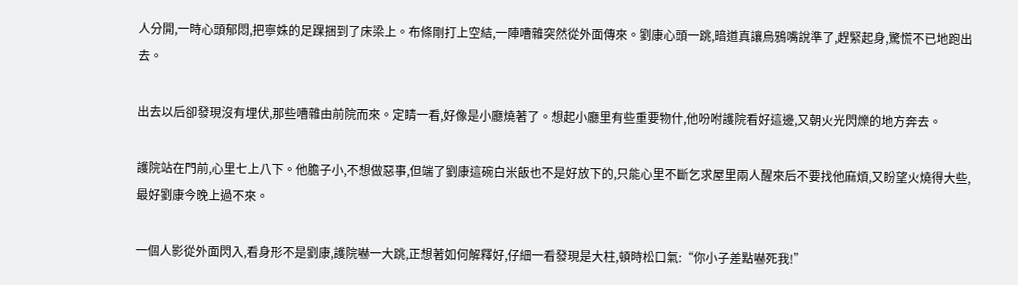人分開,一時心頭郁悶,把寧姝的足踝捆到了床梁上。布條剛打上空結,一陣嘈雜突然從外面傳來。劉康心頭一跳,暗道真讓烏鴉嘴說準了,趕緊起身,驚慌不已地跑出去。

出去以后卻發現沒有埋伏,那些嘈雜由前院而來。定睛一看,好像是小廳燒著了。想起小廳里有些重要物什,他吩咐護院看好這邊,又朝火光閃爍的地方奔去。

護院站在門前,心里七上八下。他膽子小,不想做惡事,但端了劉康這碗白米飯也不是好放下的,只能心里不斷乞求屋里兩人醒來后不要找他麻煩,又盼望火燒得大些,最好劉康今晚上過不來。

一個人影從外面閃入,看身形不是劉康,護院嚇一大跳,正想著如何解釋好,仔細一看發現是大柱,頓時松口氣:“你小子差點嚇死我!”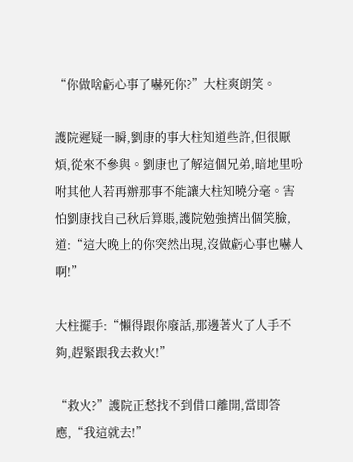“你做啥虧心事了嚇死你?”大柱爽朗笑。

護院遲疑一瞬,劉康的事大柱知道些許,但很厭煩,從來不參與。劉康也了解這個兄弟,暗地里吩咐其他人若再辦那事不能讓大柱知曉分毫。害怕劉康找自己秋后算賬,護院勉強擠出個笑臉,道:“這大晚上的你突然出現,沒做虧心事也嚇人啊!”

大柱擺手:“懶得跟你廢話,那邊著火了人手不夠,趕緊跟我去救火!”

“救火?”護院正愁找不到借口離開,當即答應,“我這就去!”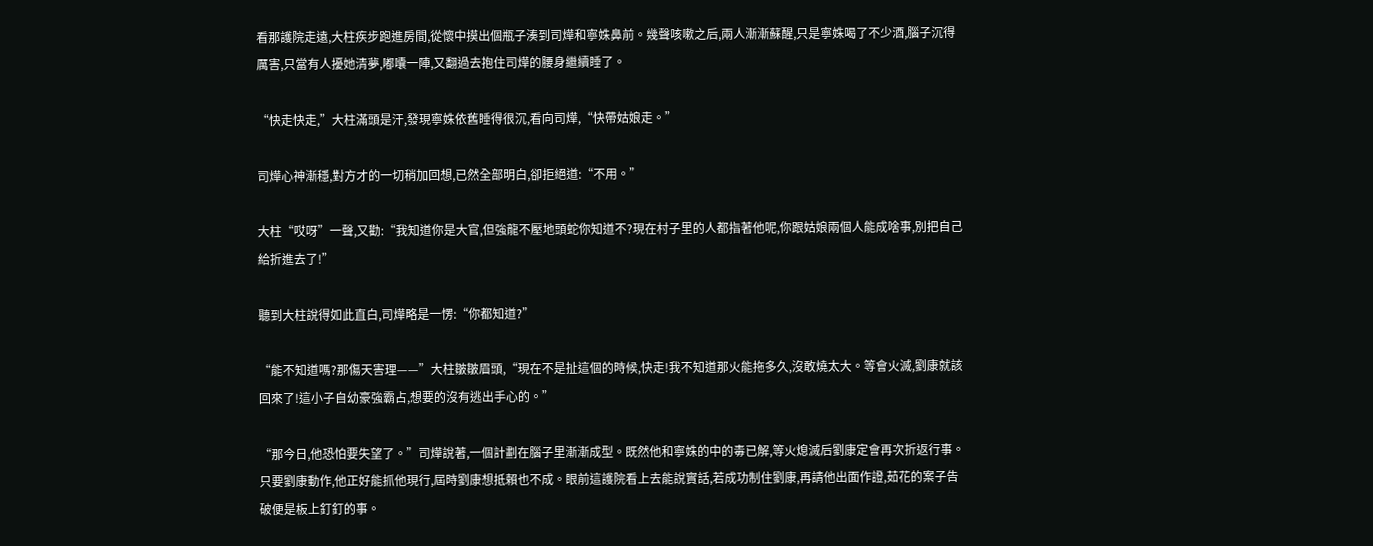看那護院走遠,大柱疾步跑進房間,從懷中摸出個瓶子湊到司燁和寧姝鼻前。幾聲咳嗽之后,兩人漸漸蘇醒,只是寧姝喝了不少酒,腦子沉得厲害,只當有人擾她清夢,嘟囔一陣,又翻過去抱住司燁的腰身繼續睡了。

“快走快走,”大柱滿頭是汗,發現寧姝依舊睡得很沉,看向司燁,“快帶姑娘走。”

司燁心神漸穩,對方才的一切稍加回想,已然全部明白,卻拒絕道:“不用。”

大柱“哎呀”一聲,又勸:“我知道你是大官,但強龍不壓地頭蛇你知道不?現在村子里的人都指著他呢,你跟姑娘兩個人能成啥事,別把自己給折進去了!”

聽到大柱說得如此直白,司燁略是一愣:“你都知道?”

“能不知道嗎?那傷天害理——”大柱皺皺眉頭,“現在不是扯這個的時候,快走!我不知道那火能拖多久,沒敢燒太大。等會火滅,劉康就該回來了!這小子自幼豪強霸占,想要的沒有逃出手心的。”

“那今日,他恐怕要失望了。”司燁說著,一個計劃在腦子里漸漸成型。既然他和寧姝的中的毒已解,等火熄滅后劉康定會再次折返行事。只要劉康動作,他正好能抓他現行,屆時劉康想抵賴也不成。眼前這護院看上去能說實話,若成功制住劉康,再請他出面作證,茹花的案子告破便是板上釘釘的事。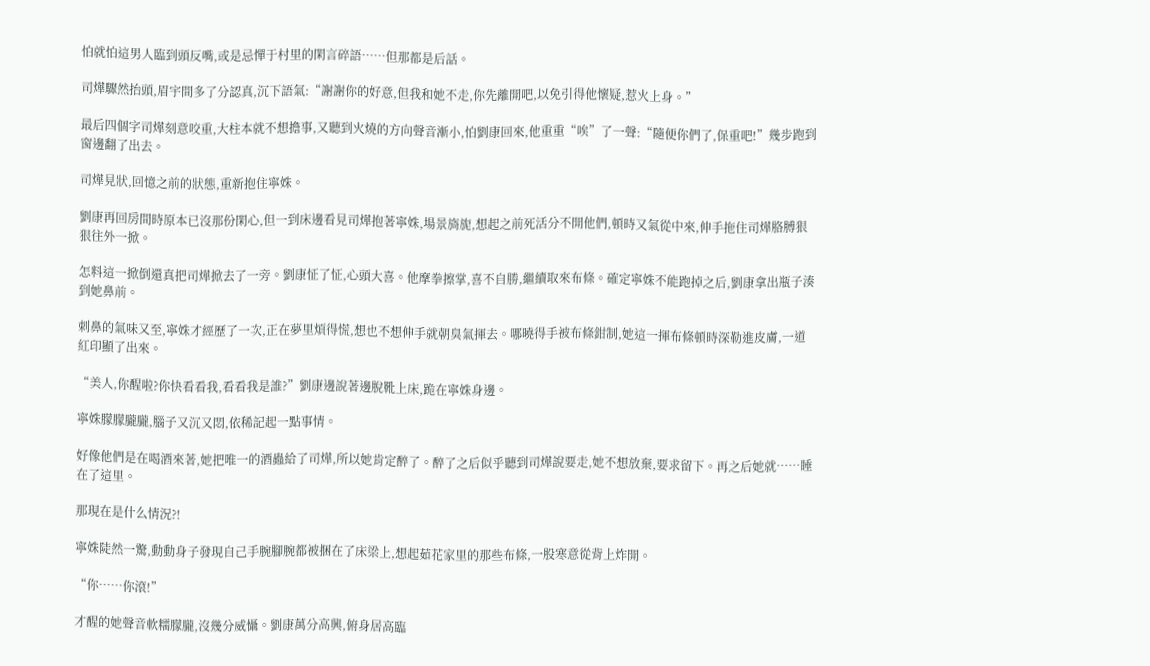怕就怕這男人臨到頭反嘴,或是忌憚于村里的閑言碎語……但那都是后話。

司燁驟然抬頭,眉宇間多了分認真,沉下語氣:“謝謝你的好意,但我和她不走,你先離開吧,以免引得他懷疑,惹火上身。”

最后四個字司燁刻意咬重,大柱本就不想擔事,又聽到火燒的方向聲音漸小,怕劉康回來,他重重“唉”了一聲:“隨便你們了,保重吧!”幾步跑到窗邊翻了出去。

司燁見狀,回憶之前的狀態,重新抱住寧姝。

劉康再回房間時原本已沒那份閑心,但一到床邊看見司燁抱著寧姝,場景旖旎,想起之前死活分不開他們,頓時又氣從中來,伸手拖住司燁胳膊狠狠往外一掀。

怎料這一掀倒還真把司燁掀去了一旁。劉康怔了怔,心頭大喜。他摩拳擦掌,喜不自勝,繼續取來布條。確定寧姝不能跑掉之后,劉康拿出瓶子湊到她鼻前。

刺鼻的氣味又至,寧姝才經歷了一次,正在夢里煩得慌,想也不想伸手就朝臭氣揮去。哪曉得手被布條鉗制,她這一揮布條頓時深勒進皮膚,一道紅印顯了出來。

“美人,你醒啦?你快看看我,看看我是誰?”劉康邊說著邊脫靴上床,跪在寧姝身邊。

寧姝朦朦朧朧,腦子又沉又悶,依稀記起一點事情。

好像他們是在喝酒來著,她把唯一的酒蟲給了司燁,所以她肯定醉了。醉了之后似乎聽到司燁說要走,她不想放棄,要求留下。再之后她就……睡在了這里。

那現在是什么情況?!

寧姝陡然一驚,動動身子發現自己手腕腳腕都被捆在了床梁上,想起茹花家里的那些布條,一股寒意從背上炸開。

“你……你滾!”

才醒的她聲音軟糯朦朧,沒幾分威懾。劉康萬分高興,俯身居高臨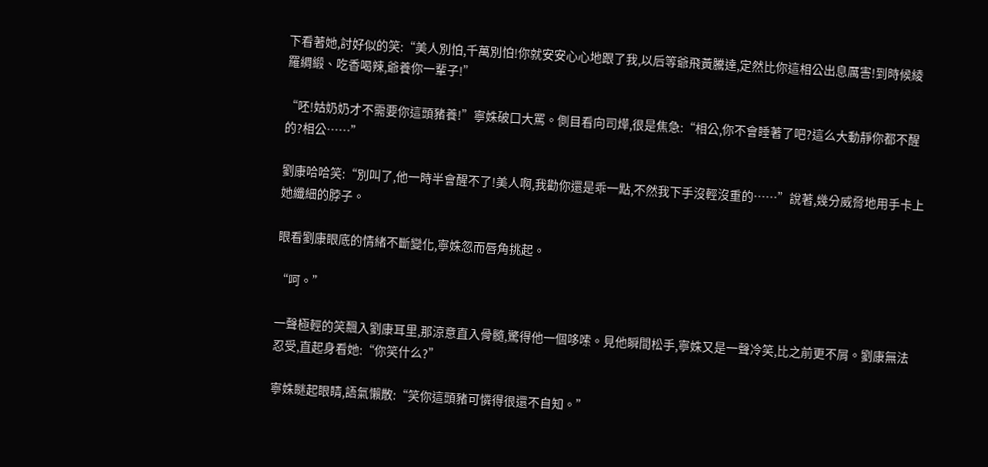下看著她,討好似的笑:“美人別怕,千萬別怕!你就安安心心地跟了我,以后等爺飛黃騰達,定然比你這相公出息厲害!到時候綾羅綢緞、吃香喝辣,爺養你一輩子!”

“呸!姑奶奶才不需要你這頭豬養!”寧姝破口大罵。側目看向司燁,很是焦急:“相公,你不會睡著了吧?這么大動靜你都不醒的?相公……”

劉康哈哈笑:“別叫了,他一時半會醒不了!美人啊,我勸你還是乖一點,不然我下手沒輕沒重的……”說著,幾分威脅地用手卡上她纖細的脖子。

眼看劉康眼底的情緒不斷變化,寧姝忽而唇角挑起。

“呵。”

一聲極輕的笑飄入劉康耳里,那涼意直入骨髓,驚得他一個哆嗦。見他瞬間松手,寧姝又是一聲冷笑,比之前更不屑。劉康無法忍受,直起身看她:“你笑什么?”

寧姝瞇起眼睛,語氣懶散:“笑你這頭豬可憐得很還不自知。”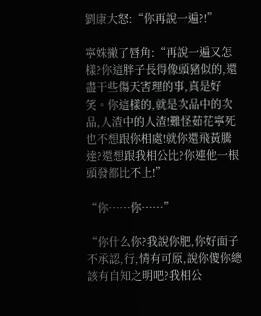劉康大怒:“你再說一遍?!”

寧姝撇了唇角:“再說一遍又怎樣?你這胖子長得像頭豬似的,還盡干些傷天害理的事,真是好笑。你這樣的,就是次品中的次品,人渣中的人渣!難怪茹花寧死也不想跟你相處!就你還飛黃騰達?還想跟我相公比?你連他一根頭發都比不上!”

“你……你……”

“你什么你?我說你肥,你好面子不承認,行,情有可原,說你傻你總該有自知之明吧?我相公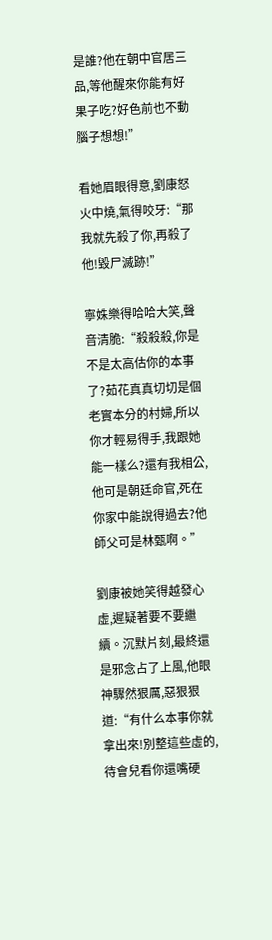是誰?他在朝中官居三品,等他醒來你能有好果子吃?好色前也不動腦子想想!”

看她眉眼得意,劉康怒火中燒,氣得咬牙:“那我就先殺了你,再殺了他!毀尸滅跡!”

寧姝樂得哈哈大笑,聲音清脆:“殺殺殺,你是不是太高估你的本事了?茹花真真切切是個老實本分的村婦,所以你才輕易得手,我跟她能一樣么?還有我相公,他可是朝廷命官,死在你家中能說得過去?他師父可是林甄啊。”

劉康被她笑得越發心虛,遲疑著要不要繼續。沉默片刻,最終還是邪念占了上風,他眼神驟然狠厲,惡狠狠道:“有什么本事你就拿出來!別整這些虛的,待會兒看你還嘴硬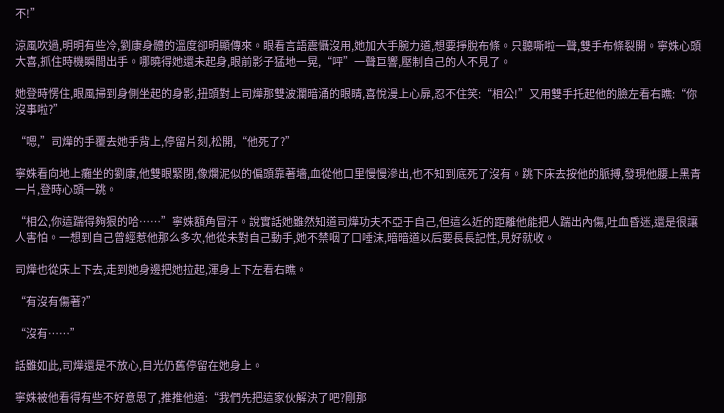不!”

涼風吹過,明明有些冷,劉康身體的溫度卻明顯傳來。眼看言語震懾沒用,她加大手腕力道,想要掙脫布條。只聽嘶啦一聲,雙手布條裂開。寧姝心頭大喜,抓住時機瞬間出手。哪曉得她還未起身,眼前影子猛地一晃,“呯”一聲巨響,壓制自己的人不見了。

她登時愣住,眼風掃到身側坐起的身影,扭頭對上司燁那雙波瀾暗涌的眼睛,喜悅漫上心扉,忍不住笑:“相公!”又用雙手托起他的臉左看右瞧:“你沒事啦?”

“嗯,”司燁的手覆去她手背上,停留片刻,松開,“他死了?”

寧姝看向地上癱坐的劉康,他雙眼緊閉,像爛泥似的偏頭靠著墻,血從他口里慢慢滲出,也不知到底死了沒有。跳下床去按他的脈搏,發現他腰上黑青一片,登時心頭一跳。

“相公,你這踹得夠狠的哈……”寧姝額角冒汗。說實話她雖然知道司燁功夫不亞于自己,但這么近的距離他能把人踹出內傷,吐血昏迷,還是很讓人害怕。一想到自己曾經惹他那么多次,他從未對自己動手,她不禁咽了口唾沫,暗暗道以后要長長記性,見好就收。

司燁也從床上下去,走到她身邊把她拉起,渾身上下左看右瞧。

“有沒有傷著?”

“沒有……”

話雖如此,司燁還是不放心,目光仍舊停留在她身上。

寧姝被他看得有些不好意思了,推推他道:“我們先把這家伙解決了吧?剛那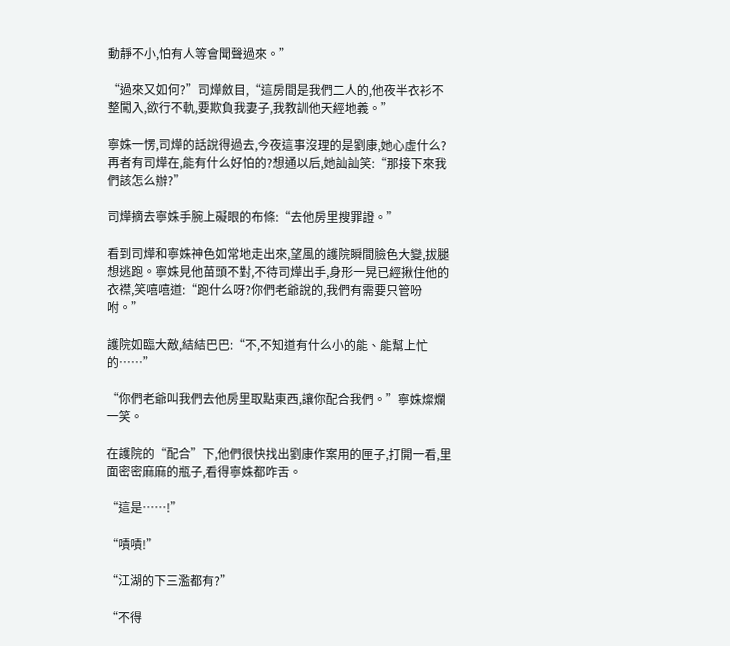動靜不小,怕有人等會聞聲過來。”

“過來又如何?”司燁斂目,“這房間是我們二人的,他夜半衣衫不整闖入,欲行不軌,要欺負我妻子,我教訓他天經地義。”

寧姝一愣,司燁的話說得過去,今夜這事沒理的是劉康,她心虛什么?再者有司燁在,能有什么好怕的?想通以后,她訕訕笑:“那接下來我們該怎么辦?”

司燁摘去寧姝手腕上礙眼的布條:“去他房里搜罪證。”

看到司燁和寧姝神色如常地走出來,望風的護院瞬間臉色大變,拔腿想逃跑。寧姝見他苗頭不對,不待司燁出手,身形一晃已經揪住他的衣襟,笑嘻嘻道:“跑什么呀?你們老爺說的,我們有需要只管吩咐。”

護院如臨大敵,結結巴巴:“不,不知道有什么小的能、能幫上忙的……”

“你們老爺叫我們去他房里取點東西,讓你配合我們。”寧姝燦爛一笑。

在護院的“配合”下,他們很快找出劉康作案用的匣子,打開一看,里面密密麻麻的瓶子,看得寧姝都咋舌。

“這是……!”

“嘖嘖!”

“江湖的下三濫都有?”

“不得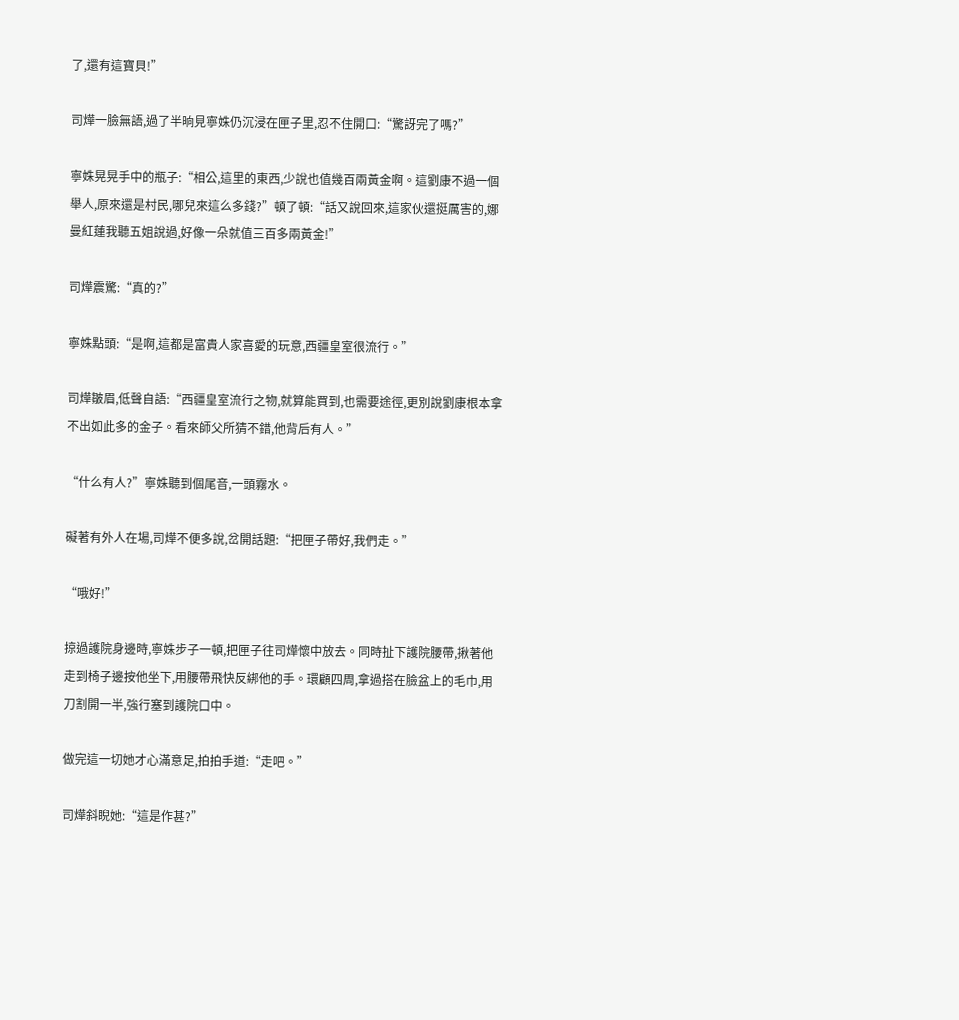了,還有這寶貝!”

司燁一臉無語,過了半晌見寧姝仍沉浸在匣子里,忍不住開口:“驚訝完了嗎?”

寧姝晃晃手中的瓶子:“相公,這里的東西,少說也值幾百兩黃金啊。這劉康不過一個舉人,原來還是村民,哪兒來這么多錢?”頓了頓:“話又說回來,這家伙還挺厲害的,娜曼紅蓮我聽五姐說過,好像一朵就值三百多兩黃金!”

司燁震驚:“真的?”

寧姝點頭:“是啊,這都是富貴人家喜愛的玩意,西疆皇室很流行。”

司燁皺眉,低聲自語:“西疆皇室流行之物,就算能買到,也需要途徑,更別說劉康根本拿不出如此多的金子。看來師父所猜不錯,他背后有人。”

“什么有人?”寧姝聽到個尾音,一頭霧水。

礙著有外人在場,司燁不便多說,岔開話題:“把匣子帶好,我們走。”

“哦好!”

掠過護院身邊時,寧姝步子一頓,把匣子往司燁懷中放去。同時扯下護院腰帶,揪著他走到椅子邊按他坐下,用腰帶飛快反綁他的手。環顧四周,拿過搭在臉盆上的毛巾,用刀割開一半,強行塞到護院口中。

做完這一切她才心滿意足,拍拍手道:“走吧。”

司燁斜睨她:“這是作甚?”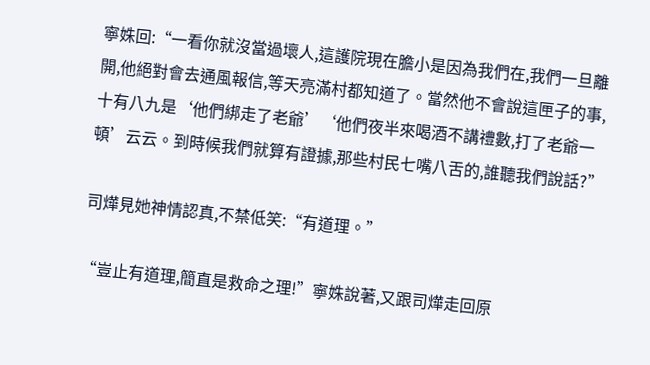寧姝回:“一看你就沒當過壞人,這護院現在膽小是因為我們在,我們一旦離開,他絕對會去通風報信,等天亮滿村都知道了。當然他不會說這匣子的事,十有八九是‘他們綁走了老爺’‘他們夜半來喝酒不講禮數,打了老爺一頓’云云。到時候我們就算有證據,那些村民七嘴八舌的,誰聽我們說話?”

司燁見她神情認真,不禁低笑:“有道理。”

“豈止有道理,簡直是救命之理!”寧姝說著,又跟司燁走回原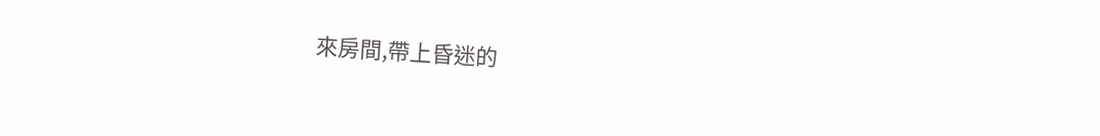來房間,帶上昏迷的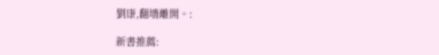劉康,翻墻離開。:

新書推薦: